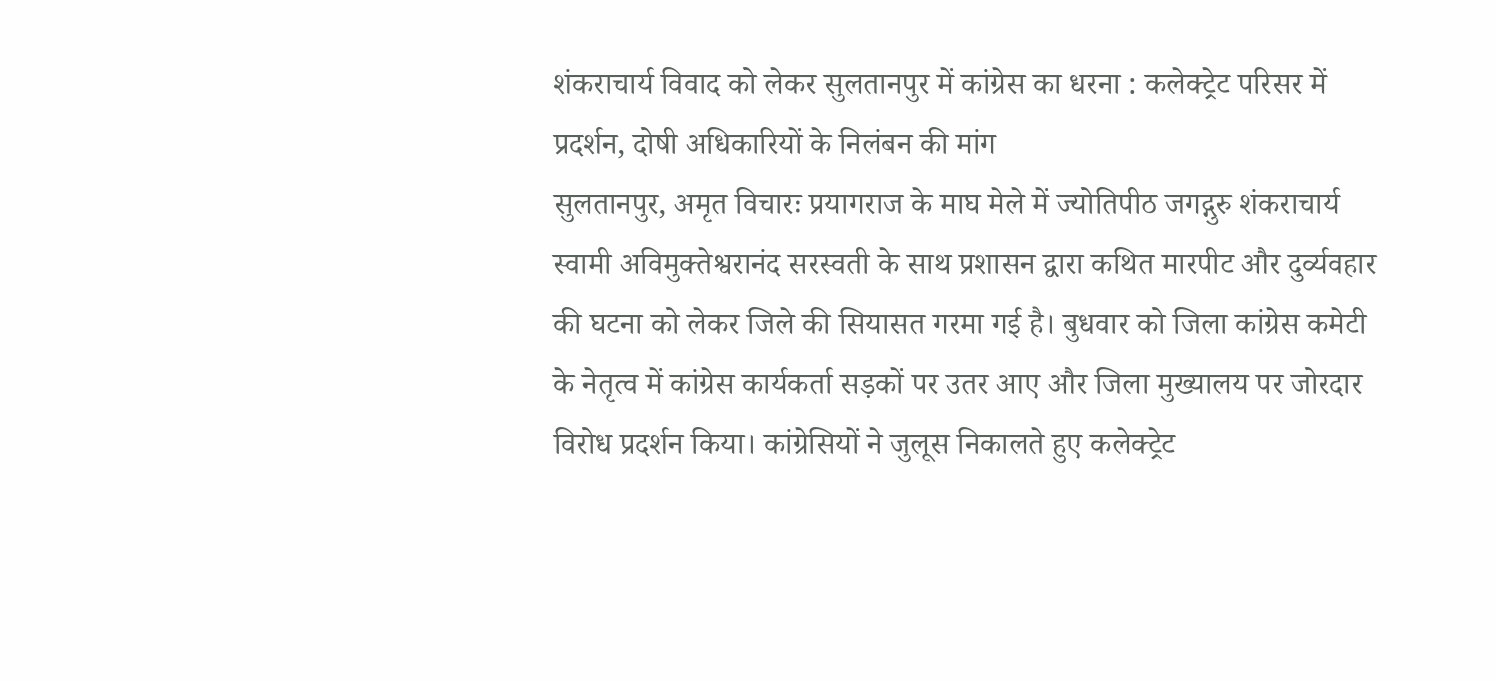शंकराचार्य विवाद को लेकर सुलतानपुर में कांग्रेस का धरना : कलेक्ट्रेट परिसर में प्रदर्शन, दोषी अधिकारियों के निलंबन की मांग
सुलतानपुर, अमृत विचारः प्रयागराज के माघ मेले में ज्योतिपीठ जगद्गुरु शंकराचार्य स्वामी अविमुक्तेश्वरानंद सरस्वती के साथ प्रशासन द्वारा कथित मारपीट और दुर्व्यवहार की घटना को लेकर जिले की सियासत गरमा गई है। बुधवार को जिला कांग्रेस कमेटी के नेतृत्व में कांग्रेस कार्यकर्ता सड़कों पर उतर आए और जिला मुख्यालय पर जोरदार विरोध प्रदर्शन किया। कांग्रेसियों ने जुलूस निकालते हुए कलेक्ट्रेट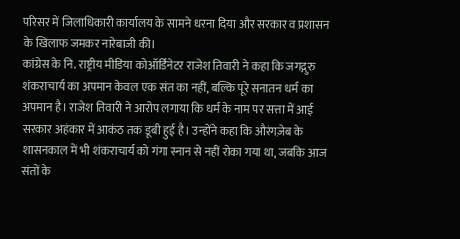परिसर में जिलाधिकारी कार्यालय के सामने धरना दिया और सरकार व प्रशासन के खिलाफ जमकर नारेबाजी की।
कांग्रेस के नि. राष्ट्रीय मीडिया कोऑर्डिनेटर राजेश तिवारी ने कहा कि जगद्गुरु शंकराचार्य का अपमान केवल एक संत का नहीं, बल्कि पूरे सनातन धर्म का अपमान है। राजेश तिवारी ने आरोप लगाया कि धर्म के नाम पर सत्ता में आई सरकार अहंकार में आकंठ तक डूबी हुई है। उन्होंने कहा कि औरंगज़ेब के शासनकाल में भी शंकराचार्य को गंगा स्नान से नहीं रोका गया था, जबकि आज संतों के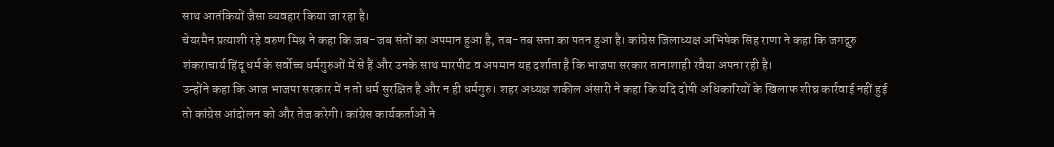साथ आतंकियों जैसा व्यवहार किया जा रहा है।
चेयरमैन प्रत्याशी रहे वरुण मिश्र ने कहा कि जब-जब संतों का अपमान हुआ है, तब-तब सत्ता का पतन हुआ है। कांग्रेस जिलाध्यक्ष अभिषेक सिंह राणा ने कहा कि जगद्गुरु शंकराचार्य हिंदू धर्म के सर्वोच्च धर्मगुरुओं में से हैं और उनके साथ मारपीट व अपमान यह दर्शाता है कि भाजपा सरकार तानाशाही रवैया अपना रही है।
उन्होंने कहा कि आज भाजपा सरकार में न तो धर्म सुरक्षित है और न ही धर्मगुरु। शहर अध्यक्ष शकील अंसारी ने कहा कि यदि दोषी अधिकारियों के खिलाफ शीघ्र कार्रवाई नहीं हुई तो कांग्रेस आंदोलन को और तेज करेगी। कांग्रेस कार्यकर्ताओं ने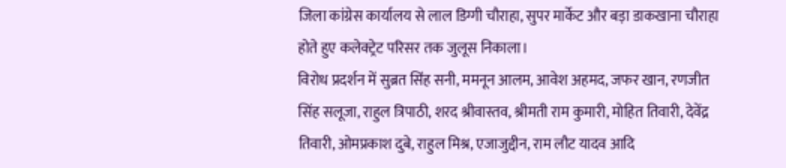जिला कांग्रेस कार्यालय से लाल डिग्गी चौराहा, सुपर मार्केट और बड़ा डाकखाना चौराहा होते हुए कलेक्ट्रेट परिसर तक जुलूस निकाला।
विरोध प्रदर्शन में सुब्रत सिंह सनी, ममनून आलम, आवेश अहमद, जफर खान, रणजीत सिंह सलूजा, राहुल त्रिपाठी, शरद श्रीवास्तव, श्रीमती राम कुमारी, मोहित तिवारी, देवेंद्र तिवारी, ओमप्रकाश दुबे, राहुल मिश्र, एजाजुद्दीन, राम लौट यादव आदि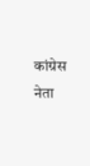कांग्रेस नेता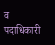व पदाधिकारी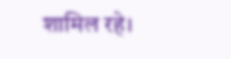शामिल रहे।